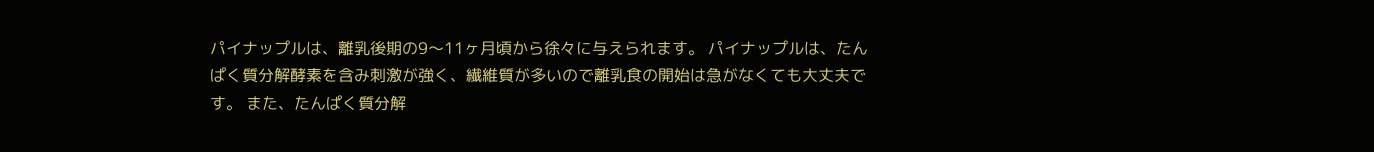パイナップルは、離乳後期の9〜11ヶ月頃から徐々に与えられます。 パイナップルは、たんぱく質分解酵素を含み刺激が強く、繊維質が多いので離乳食の開始は急がなくても大丈夫です。 また、たんぱく質分解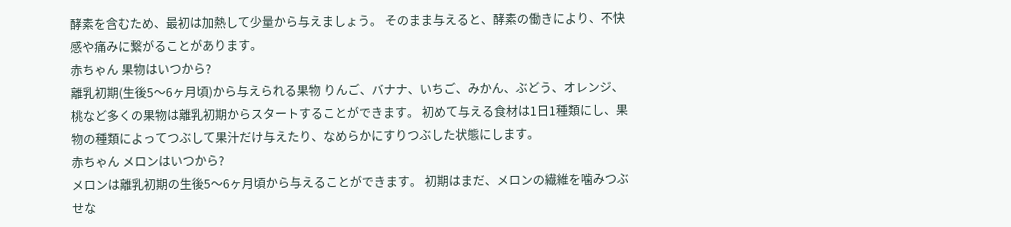酵素を含むため、最初は加熱して少量から与えましょう。 そのまま与えると、酵素の働きにより、不快感や痛みに繋がることがあります。
赤ちゃん 果物はいつから?
離乳初期(生後5〜6ヶ月頃)から与えられる果物 りんご、バナナ、いちご、みかん、ぶどう、オレンジ、桃など多くの果物は離乳初期からスタートすることができます。 初めて与える食材は1日1種類にし、果物の種類によってつぶして果汁だけ与えたり、なめらかにすりつぶした状態にします。
赤ちゃん メロンはいつから?
メロンは離乳初期の生後5〜6ヶ月頃から与えることができます。 初期はまだ、メロンの繊維を噛みつぶせな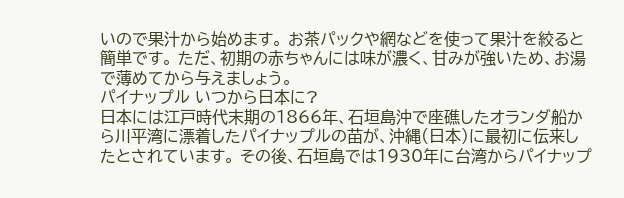いので果汁から始めます。 お茶パックや網などを使って果汁を絞ると簡単です。 ただ、初期の赤ちゃんには味が濃く、甘みが強いため、お湯で薄めてから与えましょう。
パイナップル いつから日本に?
日本には江戸時代末期の1866年、石垣島沖で座礁したオランダ船から川平湾に漂着したパイナップルの苗が、沖縄(日本)に最初に伝来したとされています。 その後、石垣島では1930年に台湾からパイナップ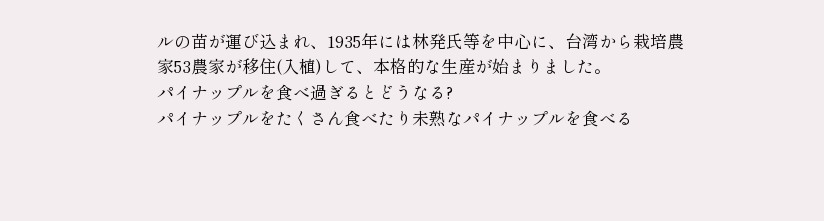ルの苗が運び込まれ、1935年には林発氏等を中心に、台湾から栽培農家53農家が移住(入植)して、本格的な生産が始まりました。
パイナップルを食べ過ぎるとどうなる?
パイナップルをたくさん食べたり未熟なパイナップルを食べる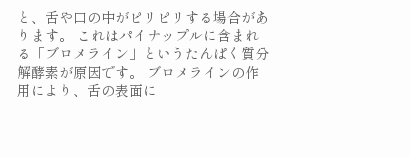と、舌や口の中がピリピリする場合があります。 これはパイナップルに含まれる「ブロメライン」というたんぱく質分解酵素が原因です。 ブロメラインの作用により、舌の表面に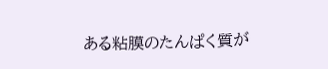ある粘膜のたんぱく質が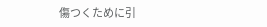傷つくために引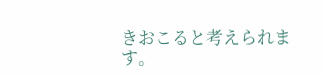きおこると考えられます。